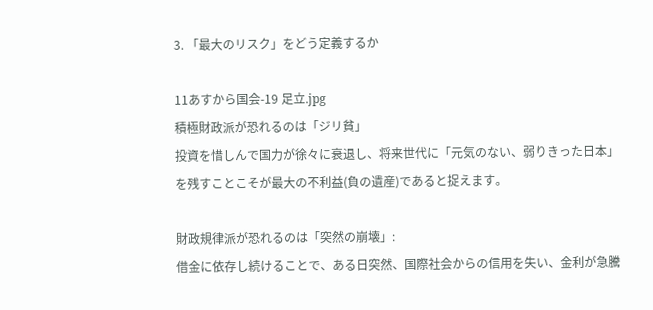3. 「最大のリスク」をどう定義するか

11あすから国会-19 足立.jpg
積極財政派が恐れるのは「ジリ貧」
投資を惜しんで国力が徐々に衰退し、将来世代に「元気のない、弱りきった日本」を残すことこそが最大の不利益(負の遺産)であると捉えます。

財政規律派が恐れるのは「突然の崩壊」:
借金に依存し続けることで、ある日突然、国際社会からの信用を失い、金利が急騰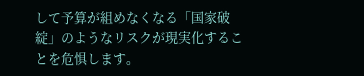して予算が組めなくなる「国家破綻」のようなリスクが現実化することを危惧します。